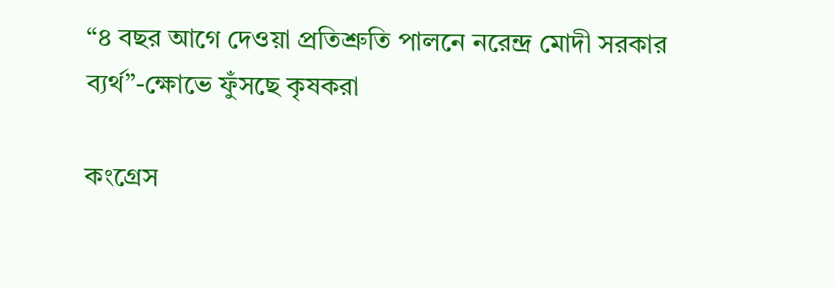“৪ বছর আগে দেওয়া প্রতিশ্রুতি পালনে নরেন্দ্র মোদী সরকার ব্যর্থ”-ক্ষোভে ফুঁসছে কৃষকরা

কংগ্রেস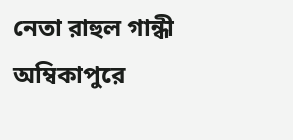নেতা রাহুল গান্ধী অম্বিকাপুরে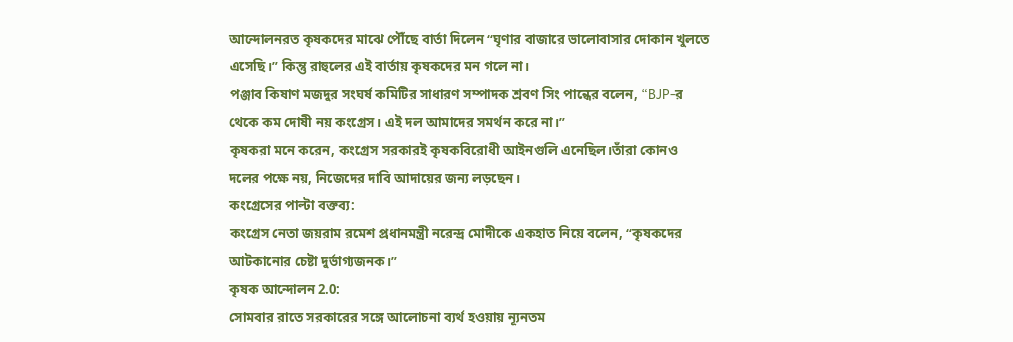আন্দোলনরত কৃষকদের মাঝে পৌঁছে বার্তা দিলেন “ঘৃণার বাজারে ভালোবাসার দোকান খুলতে এসেছি।” কিন্তু রাহুলের এই বার্তায় কৃষকদের মন গলে না।
পঞ্জাব কিষাণ মজদুর সংঘর্ষ কমিটির সাধারণ সম্পাদক শ্রবণ সিং পান্ধের বলেন, “BJP-র থেকে কম দোষী নয় কংগ্রেস। এই দল আমাদের সমর্থন করে না।”
কৃষকরা মনে করেন, কংগ্রেস সরকারই কৃষকবিরোধী আইনগুলি এনেছিল।তাঁরা কোনও দলের পক্ষে নয়, নিজেদের দাবি আদায়ের জন্য লড়ছেন।
কংগ্রেসের পাল্টা বক্তব্য:
কংগ্রেস নেতা জয়রাম রমেশ প্রধানমন্ত্রী নরেন্দ্র মোদীকে একহাত নিয়ে বলেন, “কৃষকদের আটকানোর চেষ্টা দুর্ভাগ্যজনক।”
কৃষক আন্দোলন 2.0:
সোমবার রাতে সরকারের সঙ্গে আলোচনা ব্যর্থ হওয়ায় ন্যূনতম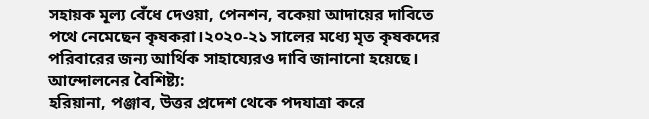সহায়ক মূল্য বেঁধে দেওয়া, পেনশন, বকেয়া আদায়ের দাবিতে পথে নেমেছেন কৃষকরা।২০২০-২১ সালের মধ্যে মৃত কৃষকদের পরিবারের জন্য আর্থিক সাহায্যেরও দাবি জানানো হয়েছে।
আন্দোলনের বৈশিষ্ট্য:
হরিয়ানা, পঞ্জাব, উত্তর প্রদেশ থেকে পদযাত্রা করে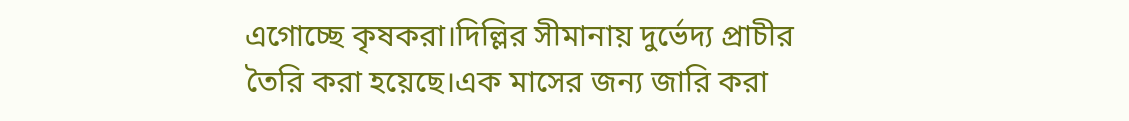এগোচ্ছে কৃষকরা।দিল্লির সীমানায় দুর্ভেদ্য প্রাচীর তৈরি করা হয়েছে।এক মাসের জন্য জারি করা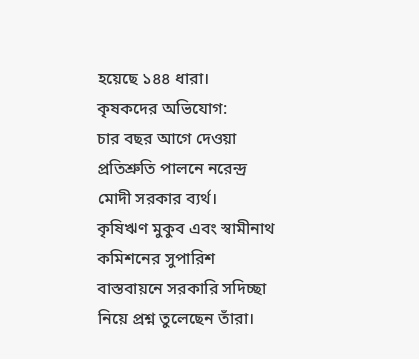হয়েছে ১৪৪ ধারা।
কৃষকদের অভিযোগ:
চার বছর আগে দেওয়া প্রতিশ্রুতি পালনে নরেন্দ্র মোদী সরকার ব্যর্থ।
কৃষিঋণ মুকুব এবং স্বামীনাথ কমিশনের সুপারিশ বাস্তবায়নে সরকারি সদিচ্ছা নিয়ে প্রশ্ন তুলেছেন তাঁরা।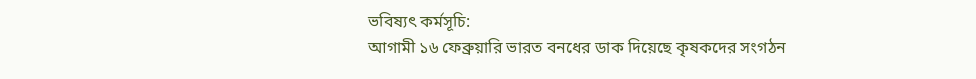ভবিষ্যৎ কর্মসূচি:
আগামী ১৬ ফেব্রুয়ারি ভারত বনধের ডাক দিয়েছে কৃষকদের সংগঠন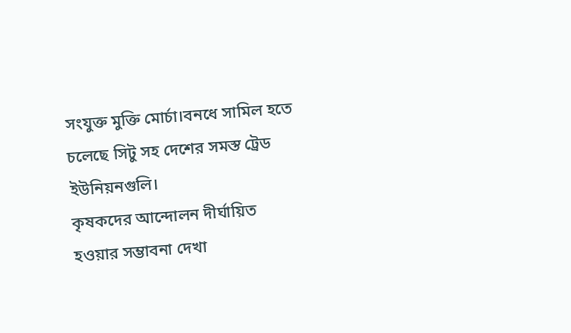সংযুক্ত মুক্তি মোর্চা।বনধে সামিল হতে চলেছে সিটু সহ দেশের সমস্ত ট্রেড ইউনিয়নগুলি।
কৃষকদের আন্দোলন দীর্ঘায়িত হওয়ার সম্ভাবনা দেখা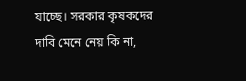যাচ্ছে। সরকার কৃষকদের দাবি মেনে নেয় কি না,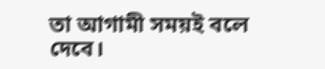তা আগামী সময়ই বলে দেবে।